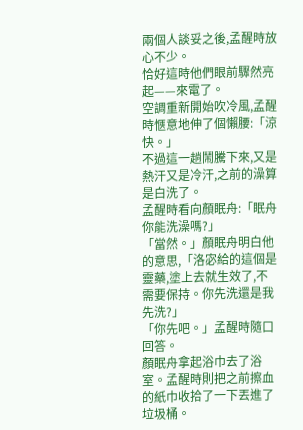兩個人談妥之後,孟醒時放心不少。
恰好這時他們眼前驟然亮起——來電了。
空調重新開始吹冷風,孟醒時愜意地伸了個懶腰:「涼快。」
不過這一趟鬧騰下來,又是熱汗又是冷汗,之前的澡算是白洗了。
孟醒時看向顏眠舟:「眠舟你能洗澡嗎?」
「當然。」顏眠舟明白他的意思,「洛宓給的這個是靈藥,塗上去就生效了,不需要保持。你先洗還是我先洗?」
「你先吧。」孟醒時隨口回答。
顏眠舟拿起浴巾去了浴室。孟醒時則把之前擦血的紙巾收拾了一下丟進了垃圾桶。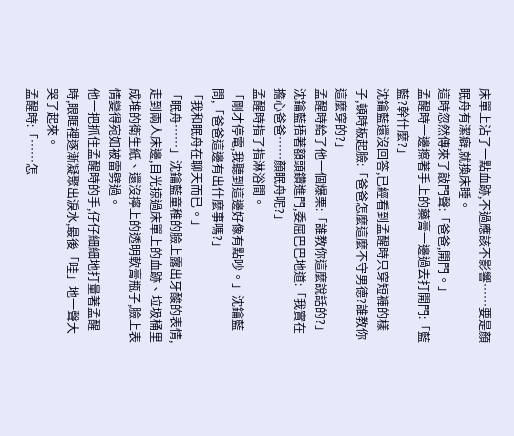床單上沾了一點血跡,不過應該不影響……要是顏眠舟有潔癖,就換床睡。
這時忽然傳來了敲門聲:「爸爸,開門。」
孟醒時一邊擦著手上的藥膏一邊過去打開門:「藍藍?幹什麼?」
沈鑰藍還沒回答,已經看到孟醒時只穿短褲的樣子,頓時板起臉:「爸爸怎麼這麼不守男德?誰教你這麼穿的?」
孟醒時給了他一個爆栗:「誰教你這麼說話的?」
沈鑰藍捂著額頭鑽進門,委屈巴巴地道:「我實在擔心爸爸……顏眠舟呢?」
孟醒時指了指淋浴間。
「剛才停電,我聽到這邊好像有點吵。」沈鑰藍問,「爸爸這邊有出什麼事嗎?」
「我和眠舟在聊天而已。」
「眠舟……」沈鑰藍童稚的臉上露出牙酸的表情,走到兩人床邊,目光掠過床單上的血跡、垃圾桶里成堆的衛生紙、還沒擰上的透明軟膏瓶子,臉上表情變得宛如被雷劈過。
他一把抓住孟醒時的手,仔仔細細地打量著孟醒時,眼眶裡逐漸凝聚出淚水,最後「哇」地一聲大哭了起來。
孟醒時:「……怎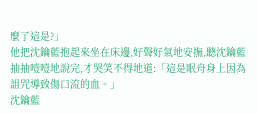麼了這是?」
他把沈鑰藍抱起來坐在床邊,好聲好氣地安撫,聽沈鑰藍抽抽噎噎地說完,才哭笑不得地道:「這是眠舟身上因為詛咒導致傷口流的血。」
沈鑰藍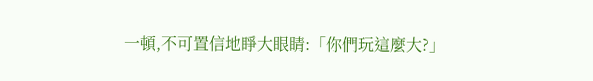一頓,不可置信地睜大眼睛:「你們玩這麼大?」